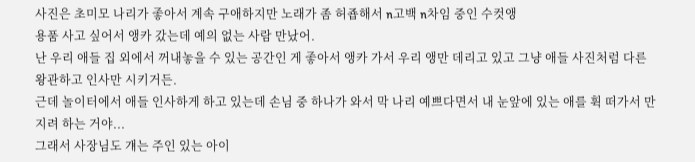사진은 초미모 나리가 좋아서 계속 구애하지만 노래가 좀 허죱해서 n고백 n차임 중인 수컷앵
용품 사고 싶어서 앵카 갔는데 예의 없는 사람 만났어.
난 우리 애들 집 외에서 꺼내놓을 수 있는 공간인 게 좋아서 앵카 가서 우리 앵만 데리고 있고 그냥 애들 사진처럼 다른 왕관하고 인사만 시키거든.
근데 놀이터에서 애들 인사하게 하고 있는데 손님 중 하나가 와서 막 나리 예쁘다면서 내 눈앞에 있는 애를 휙 떠가서 만지려 하는 거야...
그래서 사장님도 걔는 주인 있는 아이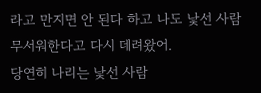라고 만지면 안 된다 하고 나도 낯선 사람 무서워한다고 다시 데려왔어.
당연히 나리는 낯선 사람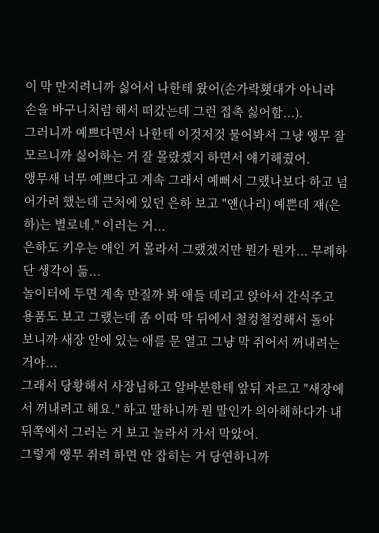이 막 만지려니까 싫어서 나한테 왔어(손가락횃대가 아니라 손을 바구니처럼 해서 떠갔는데 그런 접촉 싫어함...).
그러니까 예쁘다면서 나한테 이것저것 물어봐서 그냥 앵무 잘 모르니까 싫어하는 거 잘 몰랐겠지 하면서 얘기해줬어.
앵무새 너무 예쁘다고 계속 그래서 예뻐서 그랬나보다 하고 넘어가려 했는데 근처에 있던 은하 보고 "얜(나리) 예쁜데 쟤(은하)는 별로네." 이러는 거...
은하도 키우는 애인 거 몰라서 그랬겠지만 뭔가 뭔가... 무례하단 생각이 듦...
놀이터에 두면 계속 만질까 봐 애들 데리고 앉아서 간식주고 용품도 보고 그랬는데 좀 이따 막 뒤에서 철컹철컹해서 돌아 보니까 새장 안에 있는 애를 문 열고 그냥 막 쥐어서 꺼내려는 거야...
그래서 당황해서 사장님하고 알바분한테 앞뒤 자르고 "새장에서 꺼내려고 해요." 하고 말하니까 뭔 말인가 의아해하다가 내 뒤쪽에서 그러는 거 보고 놀라서 가서 막았어.
그렇게 앵무 쥐려 하면 안 잡히는 거 당연하니까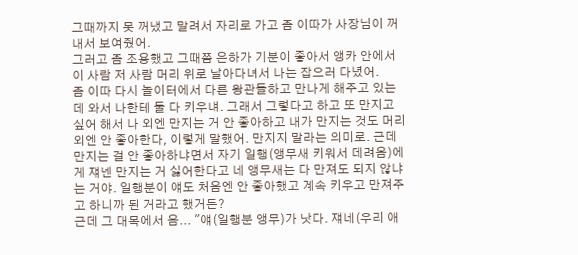그때까지 못 꺼냈고 말려서 자리로 가고 좀 이따가 사장님이 꺼내서 보여줬어.
그러고 좀 조용했고 그때쯤 은하가 기분이 좋아서 앵카 안에서 이 사람 저 사람 머리 위로 날아다녀서 나는 잡으러 다녔어.
좀 이따 다시 놀이터에서 다른 왕관들하고 만나게 해주고 있는데 와서 나한테 둘 다 키우냬. 그래서 그렇다고 하고 또 만지고 싶어 해서 나 외엔 만지는 거 안 좋아하고 내가 만지는 것도 머리 외엔 안 좋아한다, 이렇게 말했어. 만지지 말라는 의미로. 근데 만지는 걸 안 좋아하냐면서 자기 일행(앵무새 키워서 데려옴)에게 쟤넨 만지는 거 싫어한다고 네 앵무새는 다 만져도 되지 않냐는 거야. 일행분이 얘도 처음엔 안 좋아했고 계속 키우고 만져주고 하니까 된 거라고 했거든?
근데 그 대목에서 음... "얘(일행분 앵무)가 낫다. 쟤네(우리 애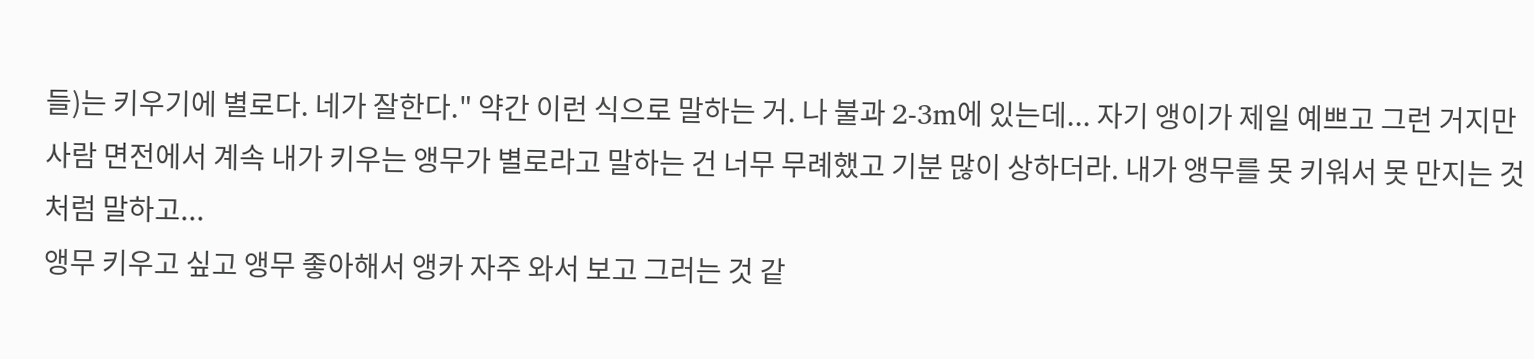들)는 키우기에 별로다. 네가 잘한다." 약간 이런 식으로 말하는 거. 나 불과 2-3m에 있는데... 자기 앵이가 제일 예쁘고 그런 거지만 사람 면전에서 계속 내가 키우는 앵무가 별로라고 말하는 건 너무 무례했고 기분 많이 상하더라. 내가 앵무를 못 키워서 못 만지는 것처럼 말하고...
앵무 키우고 싶고 앵무 좋아해서 앵카 자주 와서 보고 그러는 것 같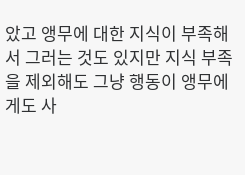았고 앵무에 대한 지식이 부족해서 그러는 것도 있지만 지식 부족을 제외해도 그냥 행동이 앵무에게도 사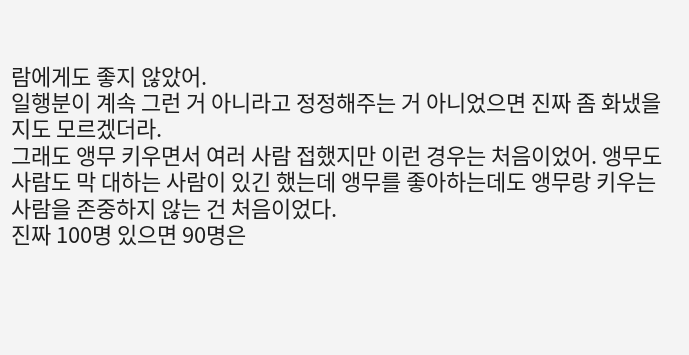람에게도 좋지 않았어.
일행분이 계속 그런 거 아니라고 정정해주는 거 아니었으면 진짜 좀 화냈을지도 모르겠더라.
그래도 앵무 키우면서 여러 사람 접했지만 이런 경우는 처음이었어. 앵무도 사람도 막 대하는 사람이 있긴 했는데 앵무를 좋아하는데도 앵무랑 키우는 사람을 존중하지 않는 건 처음이었다.
진짜 100명 있으면 90명은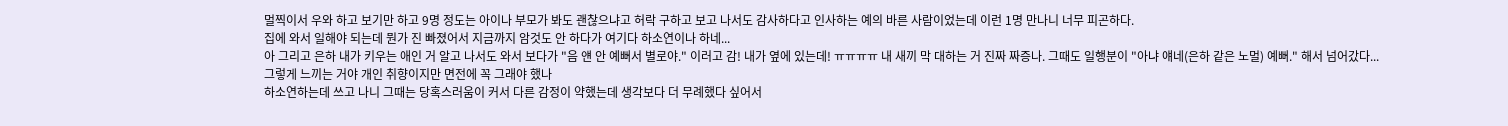멀찍이서 우와 하고 보기만 하고 9명 정도는 아이나 부모가 봐도 괜찮으냐고 허락 구하고 보고 나서도 감사하다고 인사하는 예의 바른 사람이었는데 이런 1명 만나니 너무 피곤하다.
집에 와서 일해야 되는데 뭔가 진 빠졌어서 지금까지 암것도 안 하다가 여기다 하소연이나 하네...
아 그리고 은하 내가 키우는 애인 거 알고 나서도 와서 보다가 "음 얜 안 예뻐서 별로야." 이러고 감! 내가 옆에 있는데! ㅠㅠㅠㅠ 내 새끼 막 대하는 거 진짜 짜증나. 그때도 일행분이 "아냐 얘네(은하 같은 노멀) 예뻐." 해서 넘어갔다...
그렇게 느끼는 거야 개인 취향이지만 면전에 꼭 그래야 했나
하소연하는데 쓰고 나니 그때는 당혹스러움이 커서 다른 감정이 약했는데 생각보다 더 무례했다 싶어서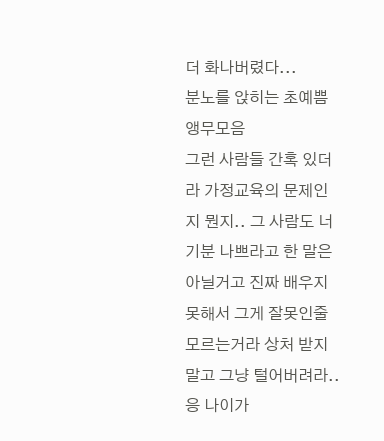더 화나버렸다...
분노를 앉히는 초예쁨 앵무모음
그런 사람들 간혹 있더라 가정교육의 문제인지 뭔지.. 그 사람도 너 기분 나쁘라고 한 말은 아닐거고 진짜 배우지 못해서 그게 잘못인줄 모르는거라 상처 받지 말고 그냥 털어버려라..
응 나이가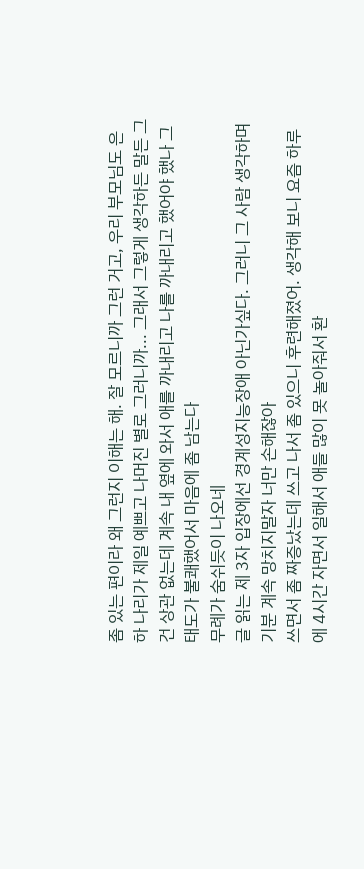좀 있는 편이라 왜 그런지 이해는 해. 잘 모르니까 그런 거고, 우리 부모님도 은하 나리가 제일 예쁘고 나머진 별로 그러니까... 그래서 그렇게 생각하든 말든 그건 상관 없는데 계속 내 옆에 와서 애를 까내리고 나를 까내리고 했어야 했나 그 태도가 불쾌했어서 마음에 좀 남는다
무례가 숨쉬듯이 나오네
글 읽는 제 3자 입장에선 경계성지능장애 아닌가싶다. 그러니 그 사람 생각하며 기분 계속 망치지말자 너만 손해잖아
쓰면서 좀 짜증났는데 쓰고 나서 좀 있으니 후련해졌어. 생각해 보니 요즘 하루에 4시간 자면서 일해서 애들 많이 못 놀아줘서 환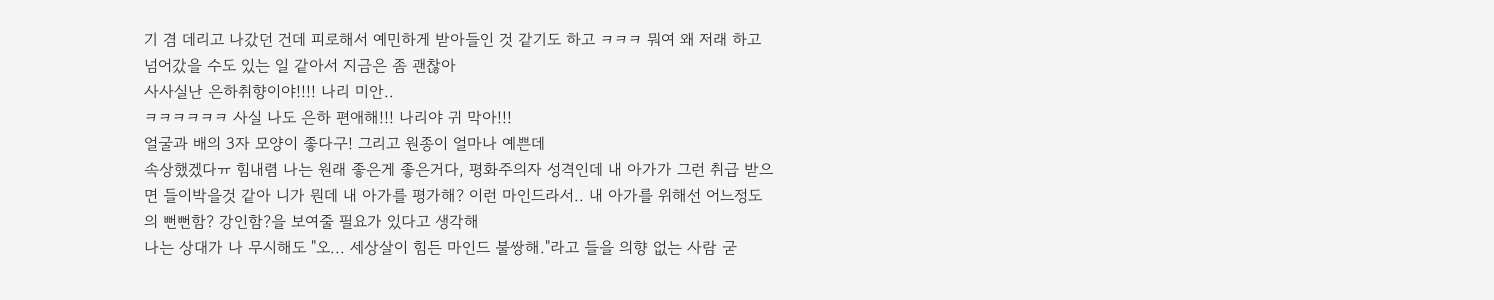기 겸 데리고 나갔던 건데 피로해서 예민하게 받아들인 것 같기도 하고 ㅋㅋㅋ 뭐여 왜 저래 하고 넘어갔을 수도 있는 일 같아서 지금은 좀 괜찮아
사사실난 은하취향이야!!!! 나리 미안..
ㅋㅋㅋㅋㅋㅋ 사실 나도 은하 편애해!!! 나리야 귀 막아!!!
얼굴과 배의 3자 모양이 좋다구! 그리고 원종이 얼마나 예쁜데
속상했겠다ㅠ 힘내렴 나는 원래 좋은게 좋은거다, 평화주의자 성격인데 내 아가가 그런 취급 받으면 들이박을것 같아 니가 뭔데 내 아가를 평가해? 이런 마인드라서.. 내 아가를 위해선 어느정도의 뻔뻔함? 강인함?을 보여줄 필요가 있다고 생각해
나는 상대가 나 무시해도 "오... 세상살이 힘든 마인드 불쌍해."라고 들을 의향 없는 사람 굳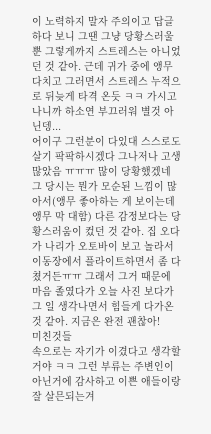이 노력하지 말자 주의이고 답글하다 보니 그땐 그냥 당황스러울 뿐 그렇게까지 스트레스는 아니었던 것 같아. 근데 귀가 중에 앵무 다치고 그러면서 스트레스 누적으로 뒤늦게 타격 온듯 ㅋㅋ 가시고 나니까 하소연 부끄러워 별것 아닌뎅...
어이구 그런분이 다있대 스스로도 살기 팍팍하시겠다 그나저나 고생많았음 ㅠㅠㅠ 많이 당황했겠네
그 당시는 뭔가 모순된 느낌이 많아서(앵무 좋아하는 게 보이는데 앵무 막 대함) 다른 감정보다는 당황스러움이 컸던 것 같아. 집 오다가 나리가 오토바이 보고 놀라서 이동장에서 플라이트하면서 좀 다쳤거든ㅠㅠ 그래서 그거 때문에 마음 졸였다가 오늘 사진 보다가 그 일 생각나면서 힘들게 다가온 것 같아. 지금은 완전 괜찮아!
미친것들
속으로는 자기가 이겼다고 생각할거야 ㅋㅋ 그런 부류는 주변인이 아닌거에 감사하고 이쁜 애들이랑 잘 살믄되는겨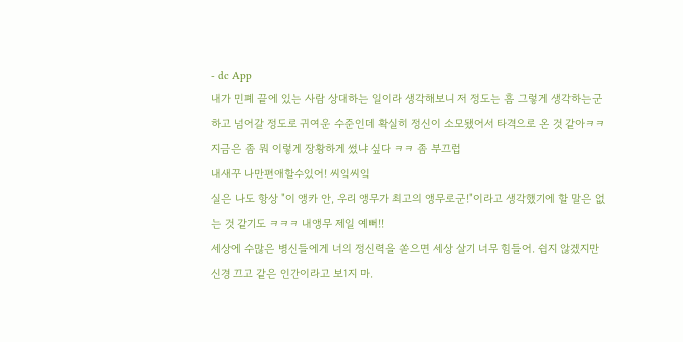- dc App
내가 민폐 끝에 있는 사람 상대하는 일이라 생각해보니 저 정도는 흠 그렇게 생각하는군 하고 넘어갈 정도로 귀여운 수준인데 확실히 정신이 소모됐어서 타격으로 온 것 같아ㅋㅋ 지금은 좀 뭐 이렇게 장황하게 썼냐 싶다 ㅋㅋ 좀 부끄럽
내새꾸 나만편애할수있어! 씨잌씨잌
실은 나도 항상 "이 앵카 안, 우리 앵무가 최고의 앵무로군!"이라고 생각했기에 할 말은 없는 것 같기도 ㅋㅋㅋ 내앵무 제일 예뻐!!
세상에 수많은 병신들에게 너의 정신력을 쏟으면 세상 살기 너무 힘들어. 쉽지 않겠지만 신경 끄고 같은 인간이라고 보1지 마.